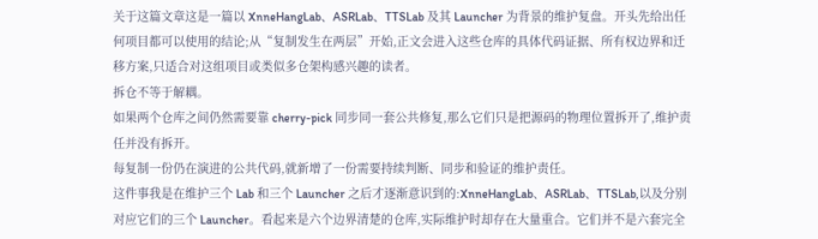关于这篇文章这是一篇以 XnneHangLab、ASRLab、TTSLab 及其 Launcher 为背景的维护复盘。开头先给出任何项目都可以使用的结论;从“复制发生在两层”开始,正文会进入这些仓库的具体代码证据、所有权边界和迁移方案,只适合对这组项目或类似多仓架构感兴趣的读者。
拆仓不等于解耦。
如果两个仓库之间仍然需要靠 cherry-pick 同步同一套公共修复,那么它们只是把源码的物理位置拆开了,维护责任并没有拆开。
每复制一份仍在演进的公共代码,就新增了一份需要持续判断、同步和验证的维护责任。
这件事我是在维护三个 Lab 和三个 Launcher 之后才逐渐意识到的:XnneHangLab、ASRLab、TTSLab,以及分别对应它们的三个 Launcher。看起来是六个边界清楚的仓库,实际维护时却存在大量重合。它们并不是六套完全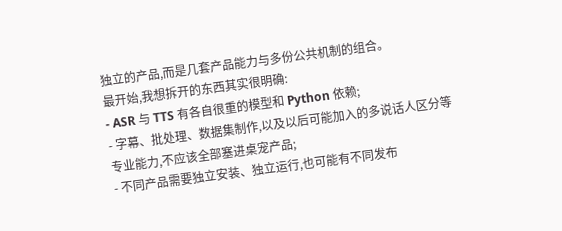独立的产品,而是几套产品能力与多份公共机制的组合。
最开始,我想拆开的东西其实很明确:
- ASR 与 TTS 有各自很重的模型和 Python 依赖;
- 字幕、批处理、数据集制作,以及以后可能加入的多说话人区分等专业能力,不应该全部塞进桌宠产品;
- 不同产品需要独立安装、独立运行,也可能有不同发布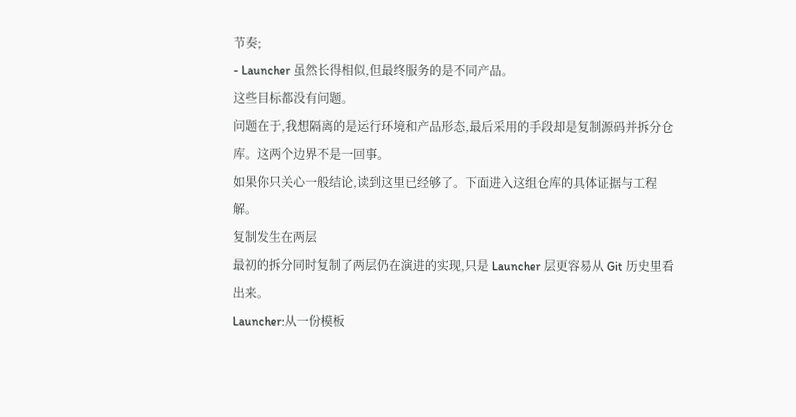节奏;
- Launcher 虽然长得相似,但最终服务的是不同产品。
这些目标都没有问题。
问题在于,我想隔离的是运行环境和产品形态,最后采用的手段却是复制源码并拆分仓库。这两个边界不是一回事。
如果你只关心一般结论,读到这里已经够了。下面进入这组仓库的具体证据与工程解。
复制发生在两层
最初的拆分同时复制了两层仍在演进的实现,只是 Launcher 层更容易从 Git 历史里看出来。
Launcher:从一份模板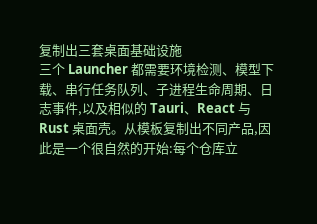复制出三套桌面基础设施
三个 Launcher 都需要环境检测、模型下载、串行任务队列、子进程生命周期、日志事件,以及相似的 Tauri、React 与 Rust 桌面壳。从模板复制出不同产品,因此是一个很自然的开始:每个仓库立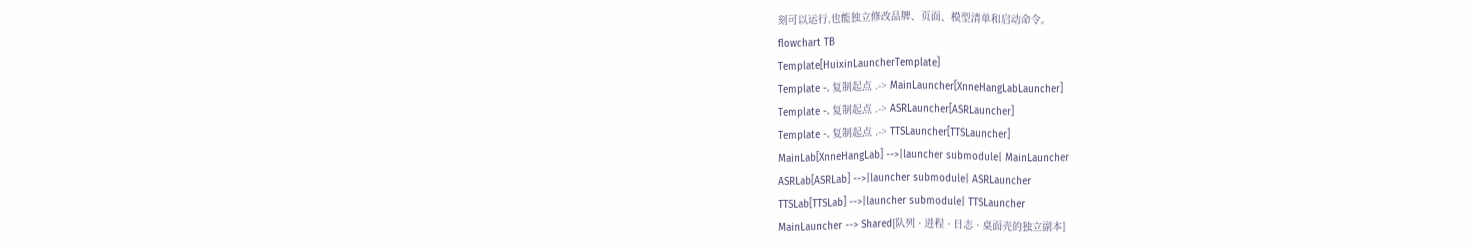刻可以运行,也能独立修改品牌、页面、模型清单和启动命令。
flowchart TB
Template[HuixinLauncherTemplate]
Template -. 复制起点 .-> MainLauncher[XnneHangLabLauncher]
Template -. 复制起点 .-> ASRLauncher[ASRLauncher]
Template -. 复制起点 .-> TTSLauncher[TTSLauncher]
MainLab[XnneHangLab] -->|launcher submodule| MainLauncher
ASRLab[ASRLab] -->|launcher submodule| ASRLauncher
TTSLab[TTSLab] -->|launcher submodule| TTSLauncher
MainLauncher --> Shared[队列 · 进程 · 日志 · 桌面壳的独立副本]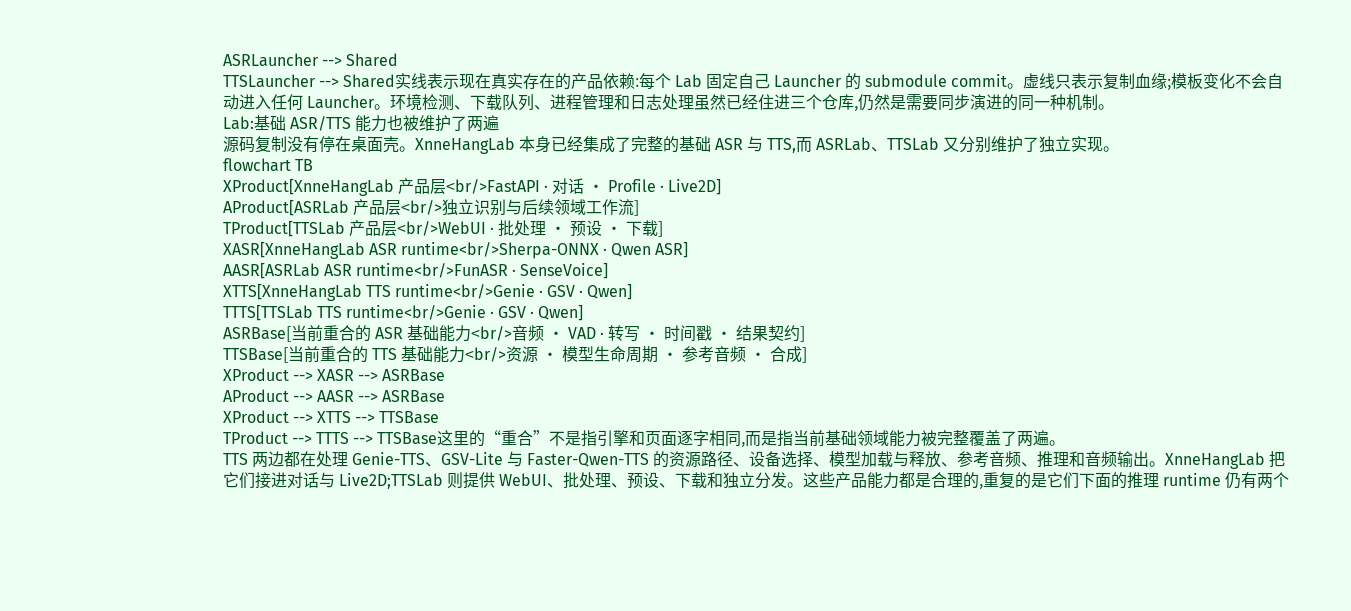ASRLauncher --> Shared
TTSLauncher --> Shared实线表示现在真实存在的产品依赖:每个 Lab 固定自己 Launcher 的 submodule commit。虚线只表示复制血缘;模板变化不会自动进入任何 Launcher。环境检测、下载队列、进程管理和日志处理虽然已经住进三个仓库,仍然是需要同步演进的同一种机制。
Lab:基础 ASR/TTS 能力也被维护了两遍
源码复制没有停在桌面壳。XnneHangLab 本身已经集成了完整的基础 ASR 与 TTS,而 ASRLab、TTSLab 又分别维护了独立实现。
flowchart TB
XProduct[XnneHangLab 产品层<br/>FastAPI · 对话 · Profile · Live2D]
AProduct[ASRLab 产品层<br/>独立识别与后续领域工作流]
TProduct[TTSLab 产品层<br/>WebUI · 批处理 · 预设 · 下载]
XASR[XnneHangLab ASR runtime<br/>Sherpa-ONNX · Qwen ASR]
AASR[ASRLab ASR runtime<br/>FunASR · SenseVoice]
XTTS[XnneHangLab TTS runtime<br/>Genie · GSV · Qwen]
TTTS[TTSLab TTS runtime<br/>Genie · GSV · Qwen]
ASRBase[当前重合的 ASR 基础能力<br/>音频 · VAD · 转写 · 时间戳 · 结果契约]
TTSBase[当前重合的 TTS 基础能力<br/>资源 · 模型生命周期 · 参考音频 · 合成]
XProduct --> XASR --> ASRBase
AProduct --> AASR --> ASRBase
XProduct --> XTTS --> TTSBase
TProduct --> TTTS --> TTSBase这里的“重合”不是指引擎和页面逐字相同,而是指当前基础领域能力被完整覆盖了两遍。
TTS 两边都在处理 Genie-TTS、GSV-Lite 与 Faster-Qwen-TTS 的资源路径、设备选择、模型加载与释放、参考音频、推理和音频输出。XnneHangLab 把它们接进对话与 Live2D;TTSLab 则提供 WebUI、批处理、预设、下载和独立分发。这些产品能力都是合理的,重复的是它们下面的推理 runtime 仍有两个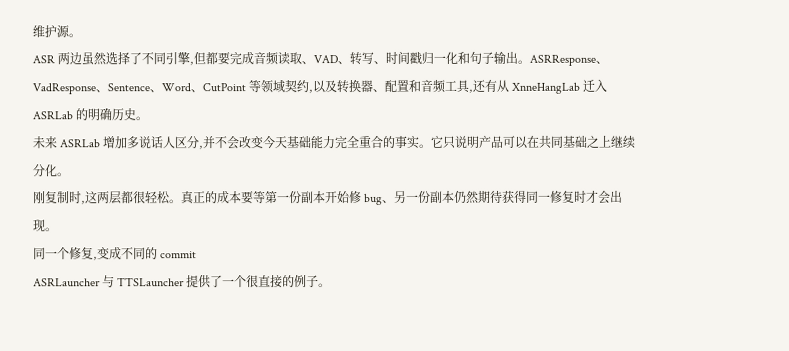维护源。
ASR 两边虽然选择了不同引擎,但都要完成音频读取、VAD、转写、时间戳归一化和句子输出。ASRResponse、VadResponse、Sentence、Word、CutPoint 等领域契约,以及转换器、配置和音频工具,还有从 XnneHangLab 迁入 ASRLab 的明确历史。
未来 ASRLab 增加多说话人区分,并不会改变今天基础能力完全重合的事实。它只说明产品可以在共同基础之上继续分化。
刚复制时,这两层都很轻松。真正的成本要等第一份副本开始修 bug、另一份副本仍然期待获得同一修复时才会出现。
同一个修复,变成不同的 commit
ASRLauncher 与 TTSLauncher 提供了一个很直接的例子。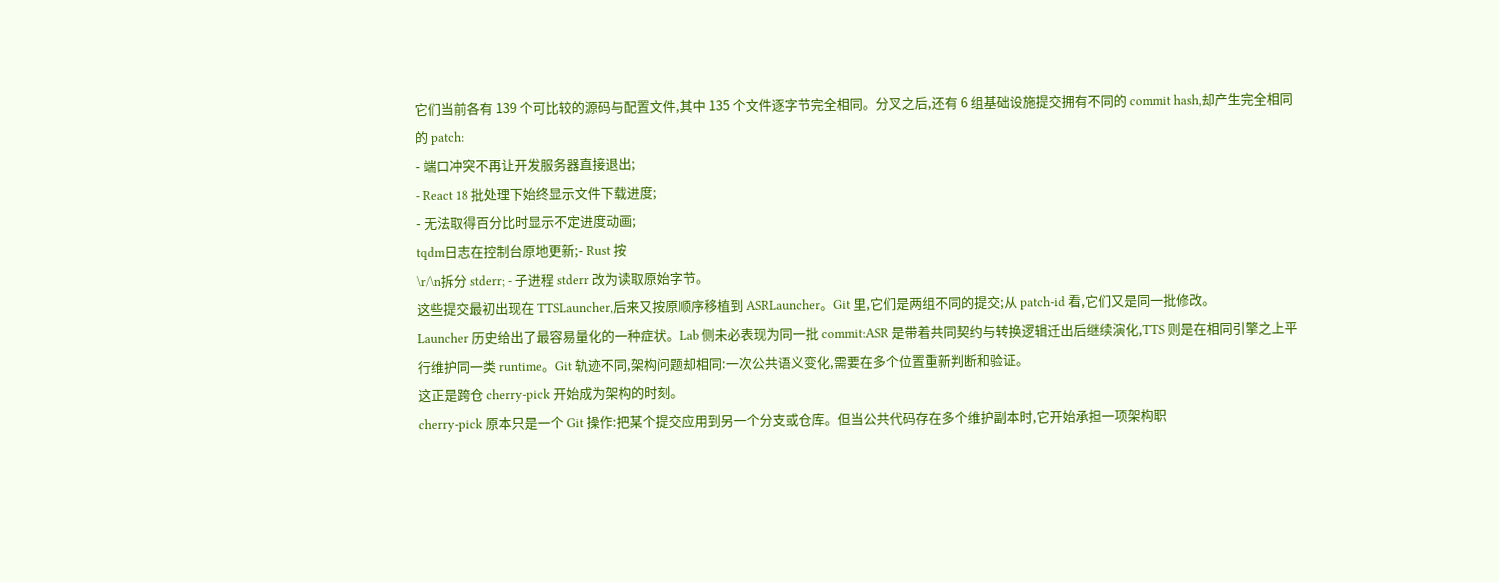它们当前各有 139 个可比较的源码与配置文件,其中 135 个文件逐字节完全相同。分叉之后,还有 6 组基础设施提交拥有不同的 commit hash,却产生完全相同的 patch:
- 端口冲突不再让开发服务器直接退出;
- React 18 批处理下始终显示文件下载进度;
- 无法取得百分比时显示不定进度动画;
tqdm日志在控制台原地更新;- Rust 按
\r/\n拆分 stderr; - 子进程 stderr 改为读取原始字节。
这些提交最初出现在 TTSLauncher,后来又按原顺序移植到 ASRLauncher。Git 里,它们是两组不同的提交;从 patch-id 看,它们又是同一批修改。
Launcher 历史给出了最容易量化的一种症状。Lab 侧未必表现为同一批 commit:ASR 是带着共同契约与转换逻辑迁出后继续演化,TTS 则是在相同引擎之上平行维护同一类 runtime。Git 轨迹不同,架构问题却相同:一次公共语义变化,需要在多个位置重新判断和验证。
这正是跨仓 cherry-pick 开始成为架构的时刻。
cherry-pick 原本只是一个 Git 操作:把某个提交应用到另一个分支或仓库。但当公共代码存在多个维护副本时,它开始承担一项架构职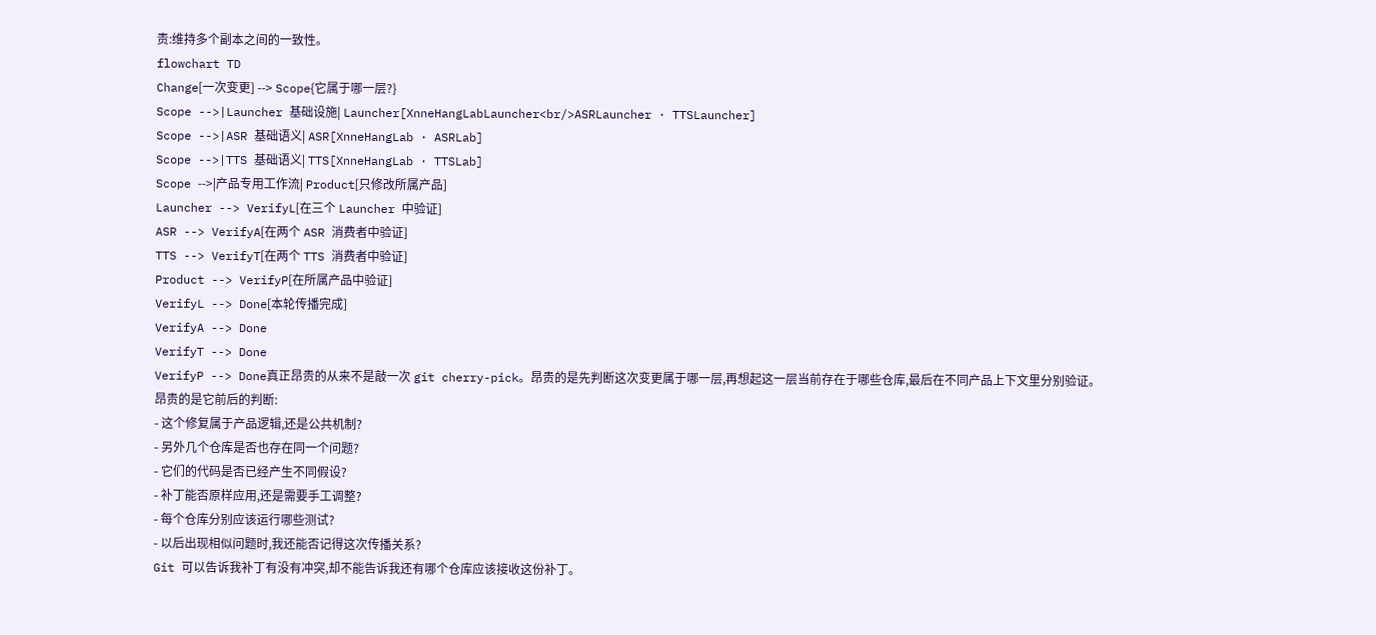责:维持多个副本之间的一致性。
flowchart TD
Change[一次变更] --> Scope{它属于哪一层?}
Scope -->|Launcher 基础设施| Launcher[XnneHangLabLauncher<br/>ASRLauncher · TTSLauncher]
Scope -->|ASR 基础语义| ASR[XnneHangLab · ASRLab]
Scope -->|TTS 基础语义| TTS[XnneHangLab · TTSLab]
Scope -->|产品专用工作流| Product[只修改所属产品]
Launcher --> VerifyL[在三个 Launcher 中验证]
ASR --> VerifyA[在两个 ASR 消费者中验证]
TTS --> VerifyT[在两个 TTS 消费者中验证]
Product --> VerifyP[在所属产品中验证]
VerifyL --> Done[本轮传播完成]
VerifyA --> Done
VerifyT --> Done
VerifyP --> Done真正昂贵的从来不是敲一次 git cherry-pick。昂贵的是先判断这次变更属于哪一层,再想起这一层当前存在于哪些仓库,最后在不同产品上下文里分别验证。
昂贵的是它前后的判断:
- 这个修复属于产品逻辑,还是公共机制?
- 另外几个仓库是否也存在同一个问题?
- 它们的代码是否已经产生不同假设?
- 补丁能否原样应用,还是需要手工调整?
- 每个仓库分别应该运行哪些测试?
- 以后出现相似问题时,我还能否记得这次传播关系?
Git 可以告诉我补丁有没有冲突,却不能告诉我还有哪个仓库应该接收这份补丁。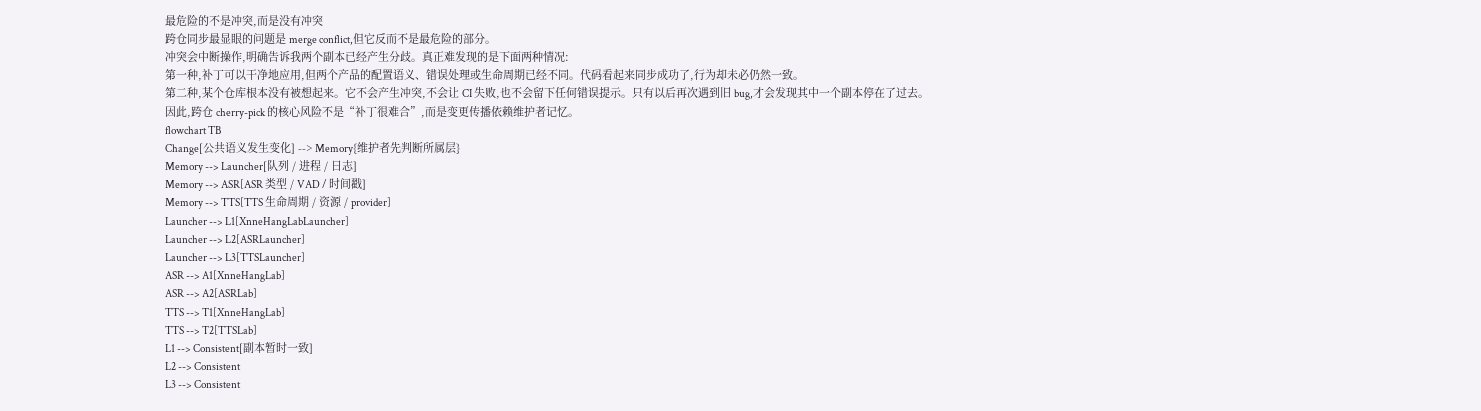最危险的不是冲突,而是没有冲突
跨仓同步最显眼的问题是 merge conflict,但它反而不是最危险的部分。
冲突会中断操作,明确告诉我两个副本已经产生分歧。真正难发现的是下面两种情况:
第一种,补丁可以干净地应用,但两个产品的配置语义、错误处理或生命周期已经不同。代码看起来同步成功了,行为却未必仍然一致。
第二种,某个仓库根本没有被想起来。它不会产生冲突,不会让 CI 失败,也不会留下任何错误提示。只有以后再次遇到旧 bug,才会发现其中一个副本停在了过去。
因此,跨仓 cherry-pick 的核心风险不是“补丁很难合”,而是变更传播依赖维护者记忆。
flowchart TB
Change[公共语义发生变化] --> Memory{维护者先判断所属层}
Memory --> Launcher[队列 / 进程 / 日志]
Memory --> ASR[ASR 类型 / VAD / 时间戳]
Memory --> TTS[TTS 生命周期 / 资源 / provider]
Launcher --> L1[XnneHangLabLauncher]
Launcher --> L2[ASRLauncher]
Launcher --> L3[TTSLauncher]
ASR --> A1[XnneHangLab]
ASR --> A2[ASRLab]
TTS --> T1[XnneHangLab]
TTS --> T2[TTSLab]
L1 --> Consistent[副本暂时一致]
L2 --> Consistent
L3 --> Consistent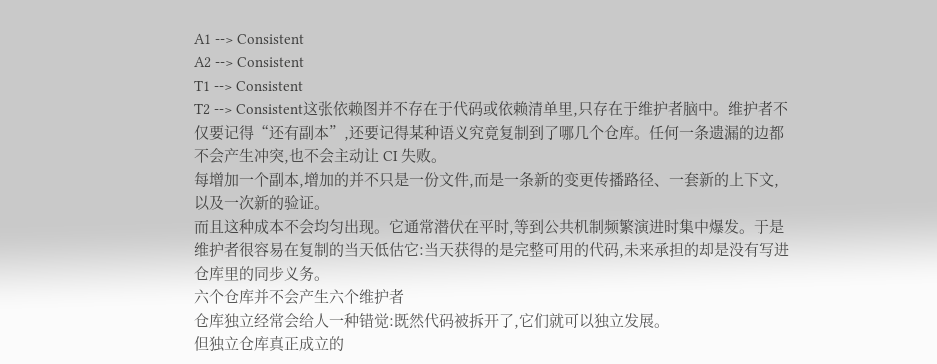A1 --> Consistent
A2 --> Consistent
T1 --> Consistent
T2 --> Consistent这张依赖图并不存在于代码或依赖清单里,只存在于维护者脑中。维护者不仅要记得“还有副本”,还要记得某种语义究竟复制到了哪几个仓库。任何一条遗漏的边都不会产生冲突,也不会主动让 CI 失败。
每增加一个副本,增加的并不只是一份文件,而是一条新的变更传播路径、一套新的上下文,以及一次新的验证。
而且这种成本不会均匀出现。它通常潜伏在平时,等到公共机制频繁演进时集中爆发。于是维护者很容易在复制的当天低估它:当天获得的是完整可用的代码,未来承担的却是没有写进仓库里的同步义务。
六个仓库并不会产生六个维护者
仓库独立经常会给人一种错觉:既然代码被拆开了,它们就可以独立发展。
但独立仓库真正成立的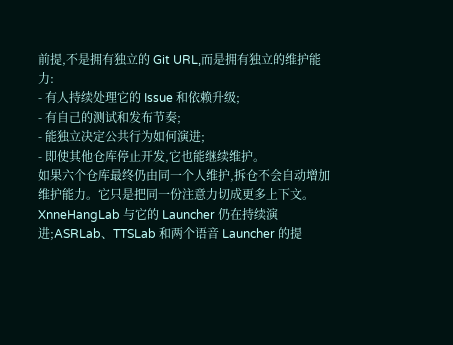前提,不是拥有独立的 Git URL,而是拥有独立的维护能力:
- 有人持续处理它的 Issue 和依赖升级;
- 有自己的测试和发布节奏;
- 能独立决定公共行为如何演进;
- 即使其他仓库停止开发,它也能继续维护。
如果六个仓库最终仍由同一个人维护,拆仓不会自动增加维护能力。它只是把同一份注意力切成更多上下文。
XnneHangLab 与它的 Launcher 仍在持续演进;ASRLab、TTSLab 和两个语音 Launcher 的提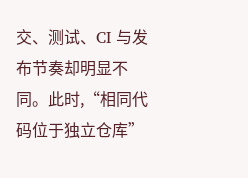交、测试、CI 与发布节奏却明显不同。此时,“相同代码位于独立仓库”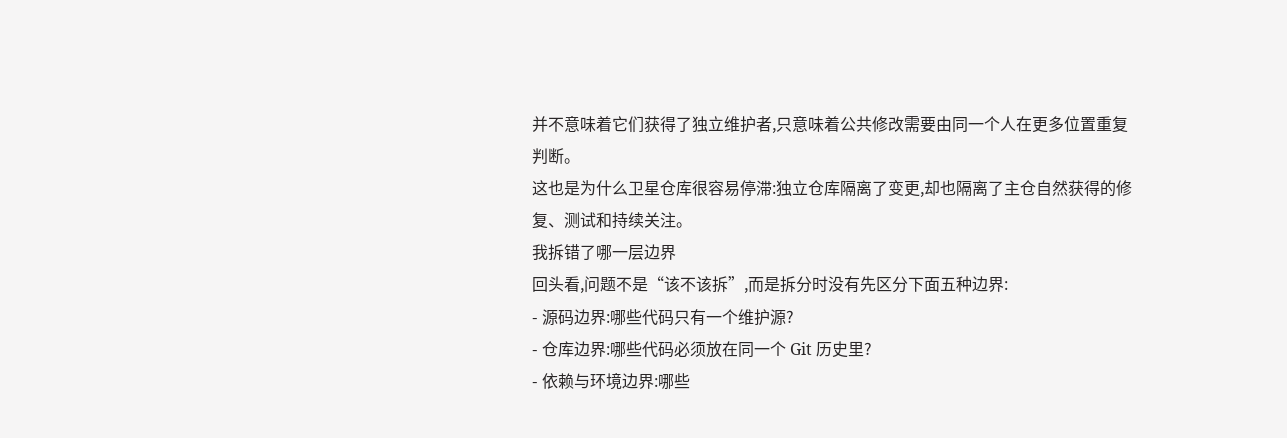并不意味着它们获得了独立维护者,只意味着公共修改需要由同一个人在更多位置重复判断。
这也是为什么卫星仓库很容易停滞:独立仓库隔离了变更,却也隔离了主仓自然获得的修复、测试和持续关注。
我拆错了哪一层边界
回头看,问题不是“该不该拆”,而是拆分时没有先区分下面五种边界:
- 源码边界:哪些代码只有一个维护源?
- 仓库边界:哪些代码必须放在同一个 Git 历史里?
- 依赖与环境边界:哪些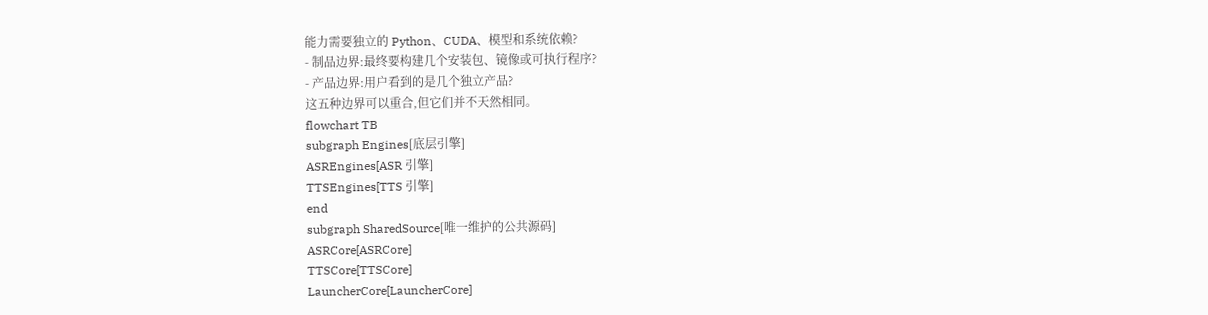能力需要独立的 Python、CUDA、模型和系统依赖?
- 制品边界:最终要构建几个安装包、镜像或可执行程序?
- 产品边界:用户看到的是几个独立产品?
这五种边界可以重合,但它们并不天然相同。
flowchart TB
subgraph Engines[底层引擎]
ASREngines[ASR 引擎]
TTSEngines[TTS 引擎]
end
subgraph SharedSource[唯一维护的公共源码]
ASRCore[ASRCore]
TTSCore[TTSCore]
LauncherCore[LauncherCore]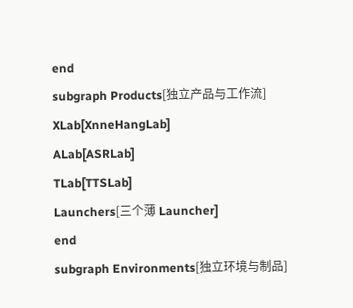end
subgraph Products[独立产品与工作流]
XLab[XnneHangLab]
ALab[ASRLab]
TLab[TTSLab]
Launchers[三个薄 Launcher]
end
subgraph Environments[独立环境与制品]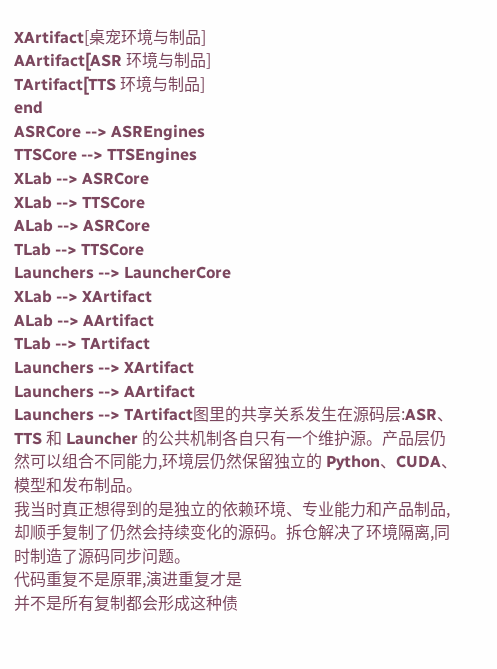XArtifact[桌宠环境与制品]
AArtifact[ASR 环境与制品]
TArtifact[TTS 环境与制品]
end
ASRCore --> ASREngines
TTSCore --> TTSEngines
XLab --> ASRCore
XLab --> TTSCore
ALab --> ASRCore
TLab --> TTSCore
Launchers --> LauncherCore
XLab --> XArtifact
ALab --> AArtifact
TLab --> TArtifact
Launchers --> XArtifact
Launchers --> AArtifact
Launchers --> TArtifact图里的共享关系发生在源码层:ASR、TTS 和 Launcher 的公共机制各自只有一个维护源。产品层仍然可以组合不同能力,环境层仍然保留独立的 Python、CUDA、模型和发布制品。
我当时真正想得到的是独立的依赖环境、专业能力和产品制品,却顺手复制了仍然会持续变化的源码。拆仓解决了环境隔离,同时制造了源码同步问题。
代码重复不是原罪,演进重复才是
并不是所有复制都会形成这种债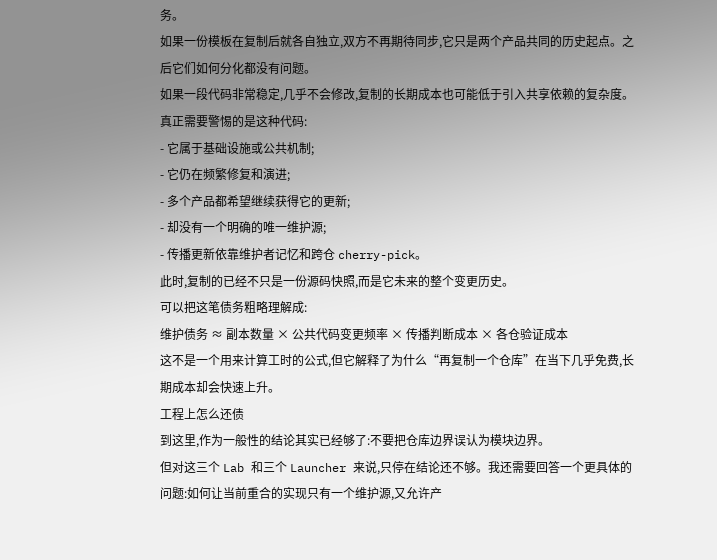务。
如果一份模板在复制后就各自独立,双方不再期待同步,它只是两个产品共同的历史起点。之后它们如何分化都没有问题。
如果一段代码非常稳定,几乎不会修改,复制的长期成本也可能低于引入共享依赖的复杂度。
真正需要警惕的是这种代码:
- 它属于基础设施或公共机制;
- 它仍在频繁修复和演进;
- 多个产品都希望继续获得它的更新;
- 却没有一个明确的唯一维护源;
- 传播更新依靠维护者记忆和跨仓 cherry-pick。
此时,复制的已经不只是一份源码快照,而是它未来的整个变更历史。
可以把这笔债务粗略理解成:
维护债务 ≈ 副本数量 × 公共代码变更频率 × 传播判断成本 × 各仓验证成本
这不是一个用来计算工时的公式,但它解释了为什么“再复制一个仓库”在当下几乎免费,长期成本却会快速上升。
工程上怎么还债
到这里,作为一般性的结论其实已经够了:不要把仓库边界误认为模块边界。
但对这三个 Lab 和三个 Launcher 来说,只停在结论还不够。我还需要回答一个更具体的问题:如何让当前重合的实现只有一个维护源,又允许产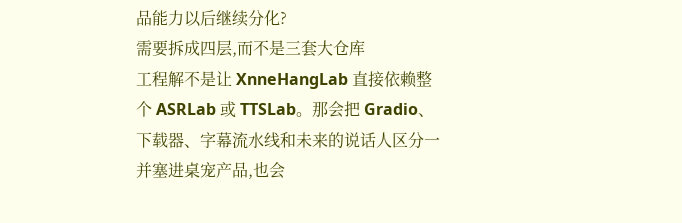品能力以后继续分化?
需要拆成四层,而不是三套大仓库
工程解不是让 XnneHangLab 直接依赖整个 ASRLab 或 TTSLab。那会把 Gradio、下载器、字幕流水线和未来的说话人区分一并塞进桌宠产品,也会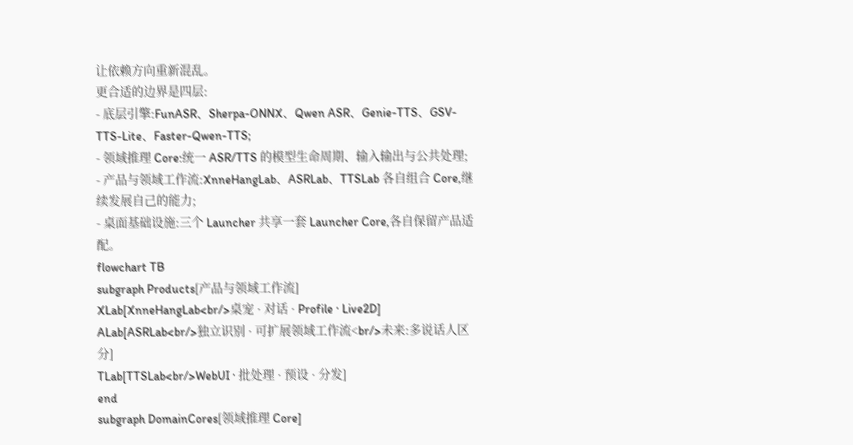让依赖方向重新混乱。
更合适的边界是四层:
- 底层引擎:FunASR、Sherpa-ONNX、Qwen ASR、Genie-TTS、GSV-TTS-Lite、Faster-Qwen-TTS;
- 领域推理 Core:统一 ASR/TTS 的模型生命周期、输入输出与公共处理;
- 产品与领域工作流:XnneHangLab、ASRLab、TTSLab 各自组合 Core,继续发展自己的能力;
- 桌面基础设施:三个 Launcher 共享一套 Launcher Core,各自保留产品适配。
flowchart TB
subgraph Products[产品与领域工作流]
XLab[XnneHangLab<br/>桌宠 · 对话 · Profile · Live2D]
ALab[ASRLab<br/>独立识别 · 可扩展领域工作流<br/>未来:多说话人区分]
TLab[TTSLab<br/>WebUI · 批处理 · 预设 · 分发]
end
subgraph DomainCores[领域推理 Core]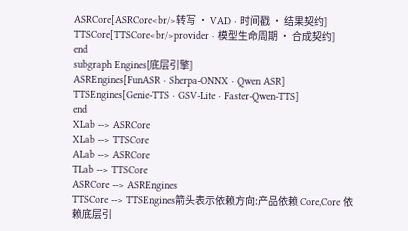ASRCore[ASRCore<br/>转写 · VAD · 时间戳 · 结果契约]
TTSCore[TTSCore<br/>provider · 模型生命周期 · 合成契约]
end
subgraph Engines[底层引擎]
ASREngines[FunASR · Sherpa-ONNX · Qwen ASR]
TTSEngines[Genie-TTS · GSV-Lite · Faster-Qwen-TTS]
end
XLab --> ASRCore
XLab --> TTSCore
ALab --> ASRCore
TLab --> TTSCore
ASRCore --> ASREngines
TTSCore --> TTSEngines箭头表示依赖方向:产品依赖 Core,Core 依赖底层引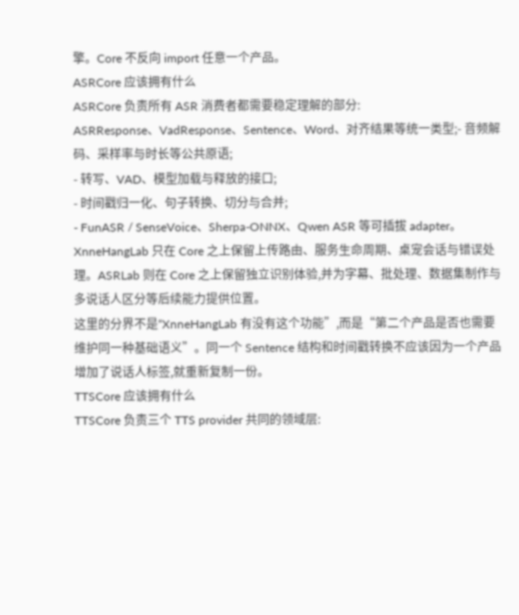擎。Core 不反向 import 任意一个产品。
ASRCore 应该拥有什么
ASRCore 负责所有 ASR 消费者都需要稳定理解的部分:
ASRResponse、VadResponse、Sentence、Word、对齐结果等统一类型;- 音频解码、采样率与时长等公共原语;
- 转写、VAD、模型加载与释放的接口;
- 时间戳归一化、句子转换、切分与合并;
- FunASR / SenseVoice、Sherpa-ONNX、Qwen ASR 等可插拔 adapter。
XnneHangLab 只在 Core 之上保留上传路由、服务生命周期、桌宠会话与错误处理。ASRLab 则在 Core 之上保留独立识别体验,并为字幕、批处理、数据集制作与多说话人区分等后续能力提供位置。
这里的分界不是“XnneHangLab 有没有这个功能”,而是“第二个产品是否也需要维护同一种基础语义”。同一个 Sentence 结构和时间戳转换不应该因为一个产品增加了说话人标签,就重新复制一份。
TTSCore 应该拥有什么
TTSCore 负责三个 TTS provider 共同的领域层: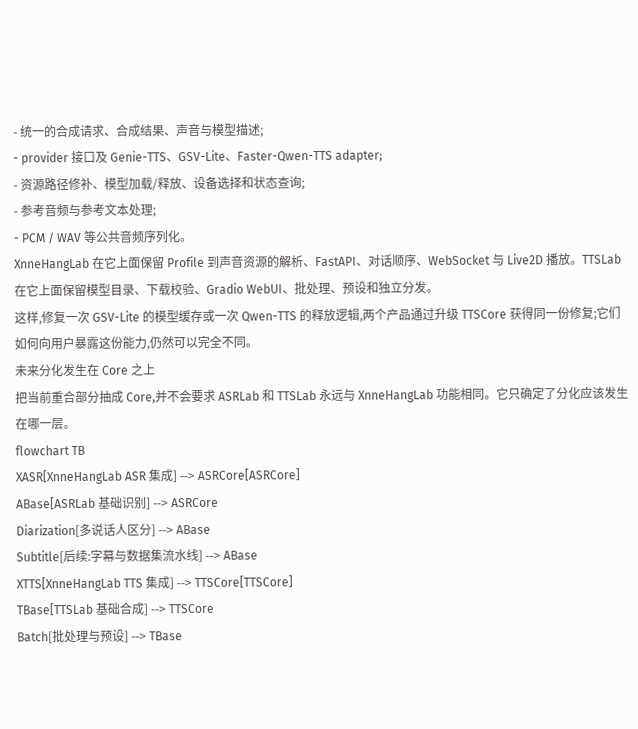- 统一的合成请求、合成结果、声音与模型描述;
- provider 接口及 Genie-TTS、GSV-Lite、Faster-Qwen-TTS adapter;
- 资源路径修补、模型加载/释放、设备选择和状态查询;
- 参考音频与参考文本处理;
- PCM / WAV 等公共音频序列化。
XnneHangLab 在它上面保留 Profile 到声音资源的解析、FastAPI、对话顺序、WebSocket 与 Live2D 播放。TTSLab 在它上面保留模型目录、下载校验、Gradio WebUI、批处理、预设和独立分发。
这样,修复一次 GSV-Lite 的模型缓存或一次 Qwen-TTS 的释放逻辑,两个产品通过升级 TTSCore 获得同一份修复;它们如何向用户暴露这份能力,仍然可以完全不同。
未来分化发生在 Core 之上
把当前重合部分抽成 Core,并不会要求 ASRLab 和 TTSLab 永远与 XnneHangLab 功能相同。它只确定了分化应该发生在哪一层。
flowchart TB
XASR[XnneHangLab ASR 集成] --> ASRCore[ASRCore]
ABase[ASRLab 基础识别] --> ASRCore
Diarization[多说话人区分] --> ABase
Subtitle[后续:字幕与数据集流水线] --> ABase
XTTS[XnneHangLab TTS 集成] --> TTSCore[TTSCore]
TBase[TTSLab 基础合成] --> TTSCore
Batch[批处理与预设] --> TBase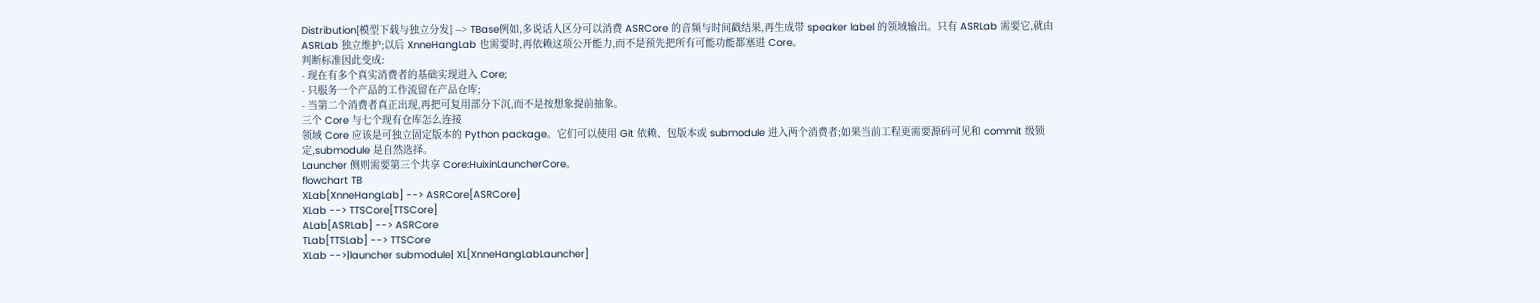Distribution[模型下载与独立分发] --> TBase例如,多说话人区分可以消费 ASRCore 的音频与时间戳结果,再生成带 speaker label 的领域输出。只有 ASRLab 需要它,就由 ASRLab 独立维护;以后 XnneHangLab 也需要时,再依赖这项公开能力,而不是预先把所有可能功能都塞进 Core。
判断标准因此变成:
- 现在有多个真实消费者的基础实现进入 Core;
- 只服务一个产品的工作流留在产品仓库;
- 当第二个消费者真正出现,再把可复用部分下沉,而不是按想象提前抽象。
三个 Core 与七个现有仓库怎么连接
领域 Core 应该是可独立固定版本的 Python package。它们可以使用 Git 依赖、包版本或 submodule 进入两个消费者;如果当前工程更需要源码可见和 commit 级锁定,submodule 是自然选择。
Launcher 侧则需要第三个共享 Core:HuixinLauncherCore。
flowchart TB
XLab[XnneHangLab] --> ASRCore[ASRCore]
XLab --> TTSCore[TTSCore]
ALab[ASRLab] --> ASRCore
TLab[TTSLab] --> TTSCore
XLab -->|launcher submodule| XL[XnneHangLabLauncher]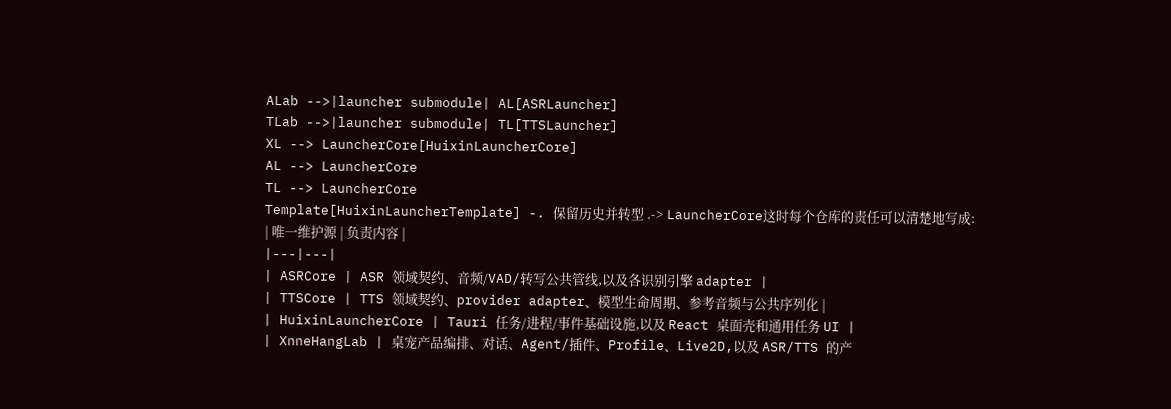ALab -->|launcher submodule| AL[ASRLauncher]
TLab -->|launcher submodule| TL[TTSLauncher]
XL --> LauncherCore[HuixinLauncherCore]
AL --> LauncherCore
TL --> LauncherCore
Template[HuixinLauncherTemplate] -. 保留历史并转型 .-> LauncherCore这时每个仓库的责任可以清楚地写成:
| 唯一维护源 | 负责内容 |
|---|---|
| ASRCore | ASR 领域契约、音频/VAD/转写公共管线,以及各识别引擎 adapter |
| TTSCore | TTS 领域契约、provider adapter、模型生命周期、参考音频与公共序列化 |
| HuixinLauncherCore | Tauri 任务/进程/事件基础设施,以及 React 桌面壳和通用任务 UI |
| XnneHangLab | 桌宠产品编排、对话、Agent/插件、Profile、Live2D,以及 ASR/TTS 的产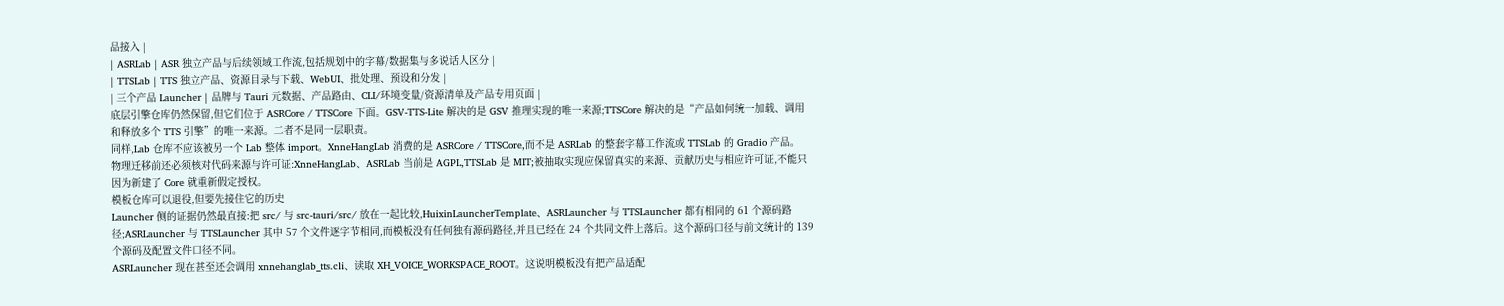品接入 |
| ASRLab | ASR 独立产品与后续领域工作流,包括规划中的字幕/数据集与多说话人区分 |
| TTSLab | TTS 独立产品、资源目录与下载、WebUI、批处理、预设和分发 |
| 三个产品 Launcher | 品牌与 Tauri 元数据、产品路由、CLI/环境变量/资源清单及产品专用页面 |
底层引擎仓库仍然保留,但它们位于 ASRCore / TTSCore 下面。GSV-TTS-Lite 解决的是 GSV 推理实现的唯一来源;TTSCore 解决的是“产品如何统一加载、调用和释放多个 TTS 引擎”的唯一来源。二者不是同一层职责。
同样,Lab 仓库不应该被另一个 Lab 整体 import。XnneHangLab 消费的是 ASRCore / TTSCore,而不是 ASRLab 的整套字幕工作流或 TTSLab 的 Gradio 产品。
物理迁移前还必须核对代码来源与许可证:XnneHangLab、ASRLab 当前是 AGPL,TTSLab 是 MIT;被抽取实现应保留真实的来源、贡献历史与相应许可证,不能只因为新建了 Core 就重新假定授权。
模板仓库可以退役,但要先接住它的历史
Launcher 侧的证据仍然最直接:把 src/ 与 src-tauri/src/ 放在一起比较,HuixinLauncherTemplate、ASRLauncher 与 TTSLauncher 都有相同的 61 个源码路径;ASRLauncher 与 TTSLauncher 其中 57 个文件逐字节相同,而模板没有任何独有源码路径,并且已经在 24 个共同文件上落后。这个源码口径与前文统计的 139 个源码及配置文件口径不同。
ASRLauncher 现在甚至还会调用 xnnehanglab_tts.cli、读取 XH_VOICE_WORKSPACE_ROOT。这说明模板没有把产品适配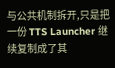与公共机制拆开,只是把一份 TTS Launcher 继续复制成了其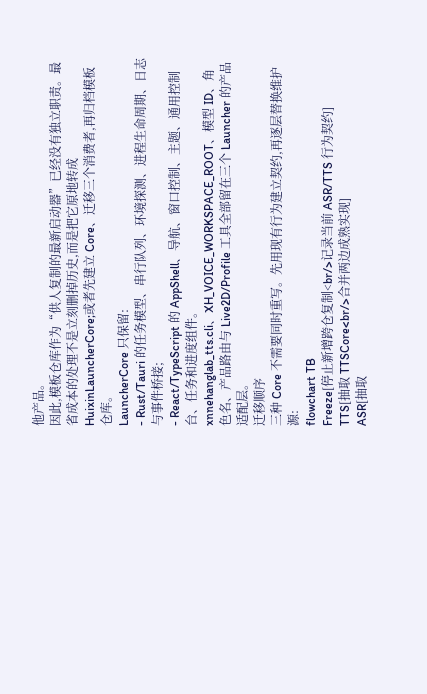他产品。
因此,模板仓库作为“供人复制的最新启动器”已经没有独立职责。最省成本的处理不是立刻删掉历史,而是把它原地转成 HuixinLauncherCore;或者先建立 Core、迁移三个消费者,再归档模板仓库。
LauncherCore 只保留:
- Rust/Tauri 的任务模型、串行队列、环境探测、进程生命周期、日志与事件桥接;
- React/TypeScript 的 AppShell、导航、窗口控制、主题、通用控制台、任务和进度组件。
xnnehanglab_tts.cli、XH_VOICE_WORKSPACE_ROOT、模型 ID、角色名、产品路由与 Live2D/Profile 工具全部留在三个 Launcher 的产品适配层。
迁移顺序
三种 Core 不需要同时重写。先用现有行为建立契约,再逐层替换维护源:
flowchart TB
Freeze[停止新增跨仓复制<br/>记录当前 ASR/TTS 行为契约]
TTS[抽取 TTSCore<br/>合并两边成熟实现]
ASR[抽取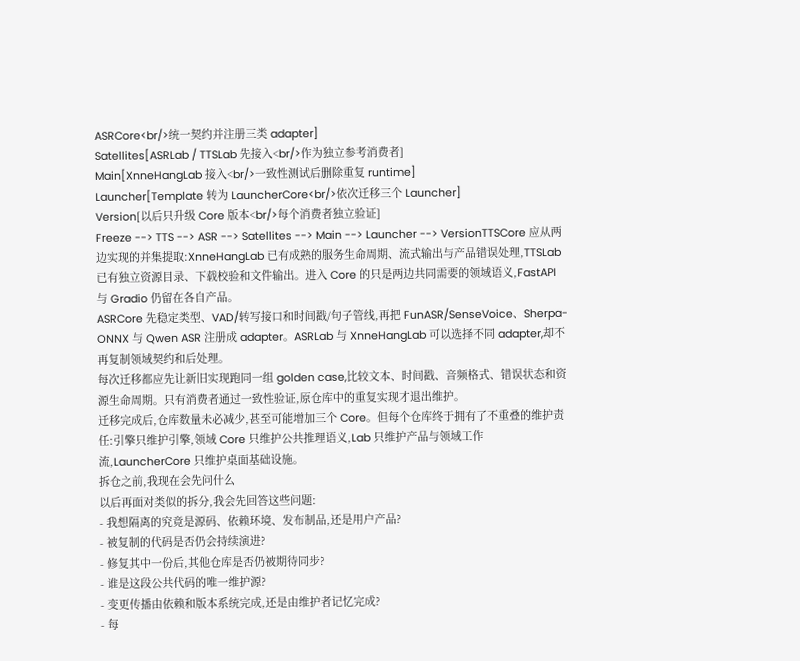ASRCore<br/>统一契约并注册三类 adapter]
Satellites[ASRLab / TTSLab 先接入<br/>作为独立参考消费者]
Main[XnneHangLab 接入<br/>一致性测试后删除重复 runtime]
Launcher[Template 转为 LauncherCore<br/>依次迁移三个 Launcher]
Version[以后只升级 Core 版本<br/>每个消费者独立验证]
Freeze --> TTS --> ASR --> Satellites --> Main --> Launcher --> VersionTTSCore 应从两边实现的并集提取:XnneHangLab 已有成熟的服务生命周期、流式输出与产品错误处理,TTSLab 已有独立资源目录、下载校验和文件输出。进入 Core 的只是两边共同需要的领域语义,FastAPI 与 Gradio 仍留在各自产品。
ASRCore 先稳定类型、VAD/转写接口和时间戳/句子管线,再把 FunASR/SenseVoice、Sherpa-ONNX 与 Qwen ASR 注册成 adapter。ASRLab 与 XnneHangLab 可以选择不同 adapter,却不再复制领域契约和后处理。
每次迁移都应先让新旧实现跑同一组 golden case,比较文本、时间戳、音频格式、错误状态和资源生命周期。只有消费者通过一致性验证,原仓库中的重复实现才退出维护。
迁移完成后,仓库数量未必减少,甚至可能增加三个 Core。但每个仓库终于拥有了不重叠的维护责任:引擎只维护引擎,领域 Core 只维护公共推理语义,Lab 只维护产品与领域工作流,LauncherCore 只维护桌面基础设施。
拆仓之前,我现在会先问什么
以后再面对类似的拆分,我会先回答这些问题:
- 我想隔离的究竟是源码、依赖环境、发布制品,还是用户产品?
- 被复制的代码是否仍会持续演进?
- 修复其中一份后,其他仓库是否仍被期待同步?
- 谁是这段公共代码的唯一维护源?
- 变更传播由依赖和版本系统完成,还是由维护者记忆完成?
- 每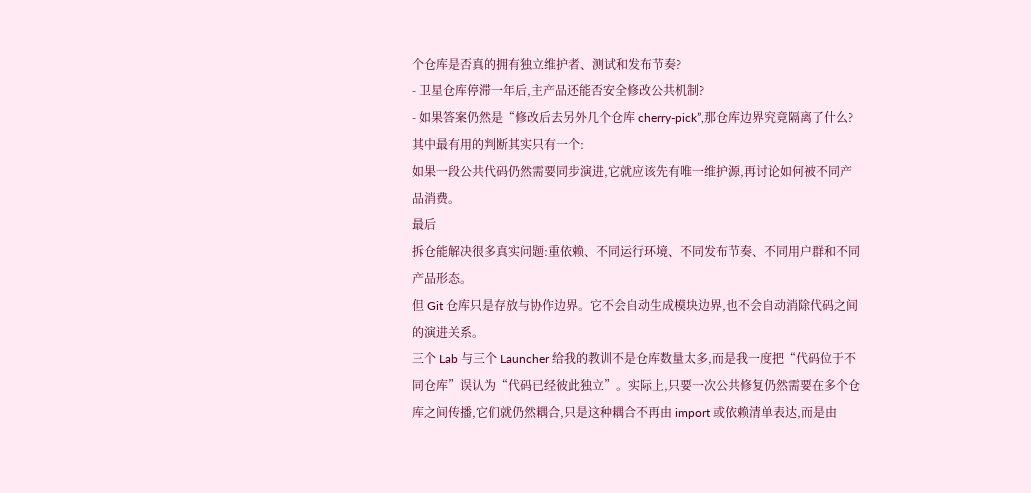个仓库是否真的拥有独立维护者、测试和发布节奏?
- 卫星仓库停滞一年后,主产品还能否安全修改公共机制?
- 如果答案仍然是“修改后去另外几个仓库 cherry-pick”,那仓库边界究竟隔离了什么?
其中最有用的判断其实只有一个:
如果一段公共代码仍然需要同步演进,它就应该先有唯一维护源,再讨论如何被不同产品消费。
最后
拆仓能解决很多真实问题:重依赖、不同运行环境、不同发布节奏、不同用户群和不同产品形态。
但 Git 仓库只是存放与协作边界。它不会自动生成模块边界,也不会自动消除代码之间的演进关系。
三个 Lab 与三个 Launcher 给我的教训不是仓库数量太多,而是我一度把“代码位于不同仓库”误认为“代码已经彼此独立”。实际上,只要一次公共修复仍然需要在多个仓库之间传播,它们就仍然耦合,只是这种耦合不再由 import 或依赖清单表达,而是由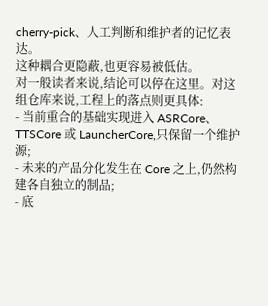cherry-pick、人工判断和维护者的记忆表达。
这种耦合更隐蔽,也更容易被低估。
对一般读者来说,结论可以停在这里。对这组仓库来说,工程上的落点则更具体:
- 当前重合的基础实现进入 ASRCore、TTSCore 或 LauncherCore,只保留一个维护源;
- 未来的产品分化发生在 Core 之上,仍然构建各自独立的制品;
- 底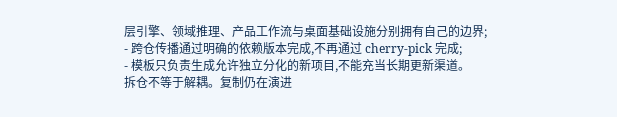层引擎、领域推理、产品工作流与桌面基础设施分别拥有自己的边界;
- 跨仓传播通过明确的依赖版本完成,不再通过 cherry-pick 完成;
- 模板只负责生成允许独立分化的新项目,不能充当长期更新渠道。
拆仓不等于解耦。复制仍在演进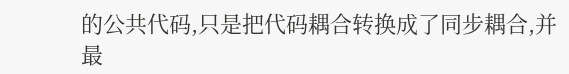的公共代码,只是把代码耦合转换成了同步耦合,并最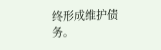终形成维护债务。